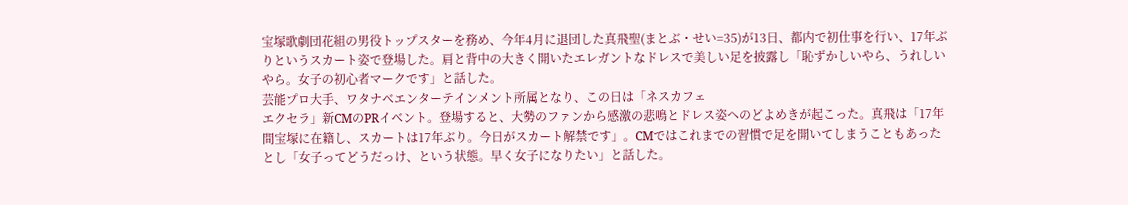宝塚歌劇団花組の男役トップスターを務め、今年4月に退団した真飛聖(まとぶ・せい=35)が13日、都内で初仕事を行い、17年ぶりというスカート姿で登場した。肩と背中の大きく開いたエレガントなドレスで美しい足を披露し「恥ずかしいやら、うれしいやら。女子の初心者マークです」と話した。
芸能プロ大手、ワタナベエンターテインメント所属となり、この日は「ネスカフェ
エクセラ」新CMのPRイベント。登場すると、大勢のファンから感激の悲鳴とドレス姿へのどよめきが起こった。真飛は「17年間宝塚に在籍し、スカートは17年ぶり。今日がスカート解禁です」。CMではこれまでの習慣で足を開いてしまうこともあったとし「女子ってどうだっけ、という状態。早く女子になりたい」と話した。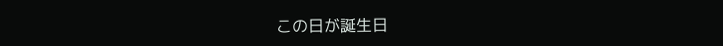この日が誕生日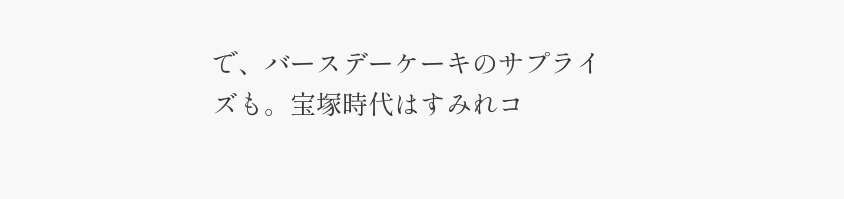で、バースデーケーキのサプライズも。宝塚時代はすみれコ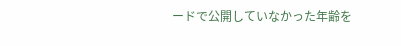ードで公開していなかった年齢を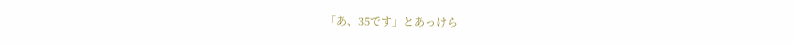「あ、35です」とあっけら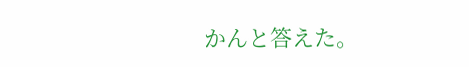かんと答えた。